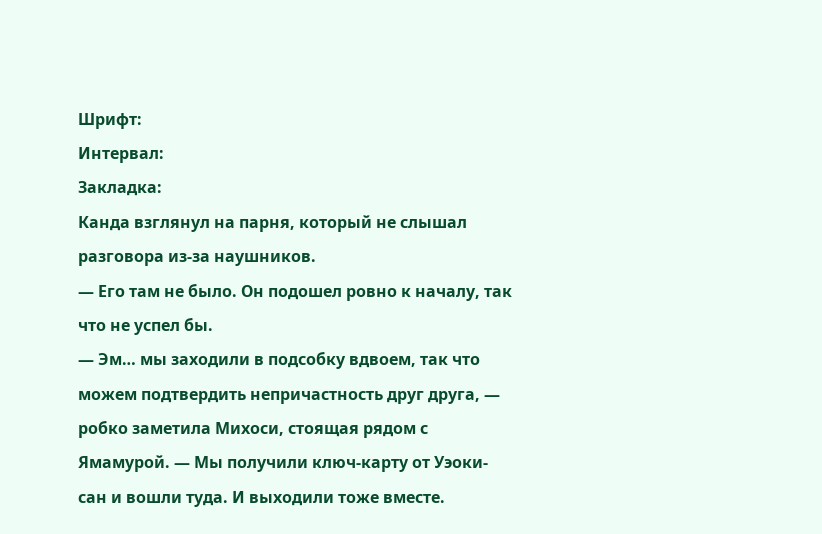Шрифт:
Интервал:
Закладка:
Канда взглянул на парня, который не слышал разговора из-за наушников.
— Его там не было. Он подошел ровно к началу, так что не успел бы.
— Эм… мы заходили в подсобку вдвоем, так что можем подтвердить непричастность друг друга, — робко заметила Михоси, стоящая рядом с Ямамурой. — Мы получили ключ-карту от Уэоки-сан и вошли туда. И выходили тоже вместе.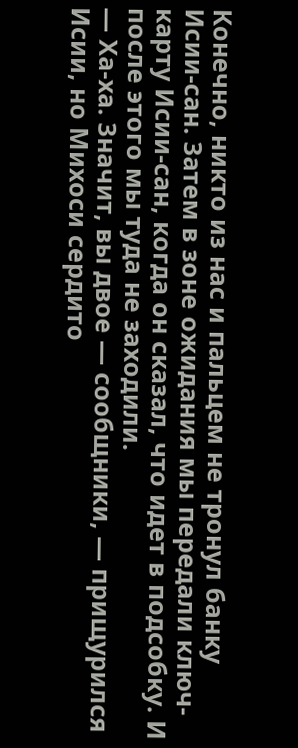Конечно, никто из нас и пальцем не тронул банку Исии-сан. Затем в зоне ожидания мы передали ключ-карту Исии-сан, когда он сказал, что идет в подсобку. И после этого мы туда не заходили.
— Ха-ха. Значит, вы двое — сообщники, — прищурился Исии, но Михоси сердито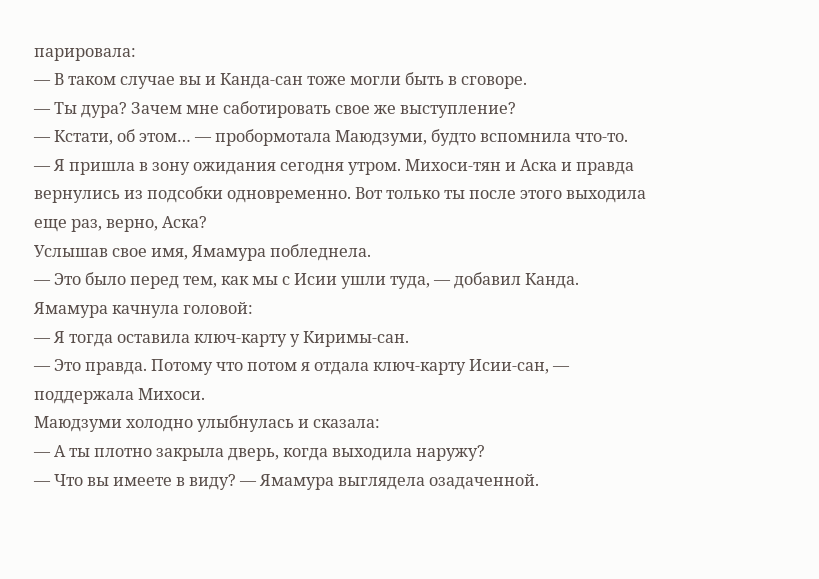парировала:
— В таком случае вы и Канда-сан тоже могли быть в сговоре.
— Ты дура? Зачем мне саботировать свое же выступление?
— Кстати, об этом… — пробормотала Маюдзуми, будто вспомнила что-то. — Я пришла в зону ожидания сегодня утром. Михоси-тян и Аска и правда вернулись из подсобки одновременно. Вот только ты после этого выходила еще раз, верно, Аска?
Услышав свое имя, Ямамура побледнела.
— Это было перед тем, как мы с Исии ушли туда, — добавил Канда.
Ямамура качнула головой:
— Я тогда оставила ключ-карту у Киримы-сан.
— Это правда. Потому что потом я отдала ключ-карту Исии-сан, — поддержала Михоси.
Маюдзуми холодно улыбнулась и сказала:
— А ты плотно закрыла дверь, когда выходила наружу?
— Что вы имеете в виду? — Ямамура выглядела озадаченной.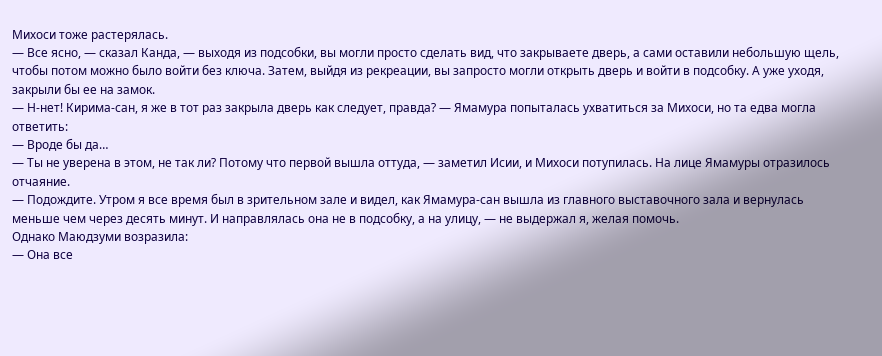Михоси тоже растерялась.
— Все ясно, — сказал Канда, — выходя из подсобки, вы могли просто сделать вид, что закрываете дверь, а сами оставили небольшую щель, чтобы потом можно было войти без ключа. Затем, выйдя из рекреации, вы запросто могли открыть дверь и войти в подсобку. А уже уходя, закрыли бы ее на замок.
— Н-нет! Кирима-сан, я же в тот раз закрыла дверь как следует, правда? — Ямамура попыталась ухватиться за Михоси, но та едва могла ответить:
— Вроде бы да…
— Ты не уверена в этом, не так ли? Потому что первой вышла оттуда, — заметил Исии, и Михоси потупилась. На лице Ямамуры отразилось отчаяние.
— Подождите. Утром я все время был в зрительном зале и видел, как Ямамура-сан вышла из главного выставочного зала и вернулась меньше чем через десять минут. И направлялась она не в подсобку, а на улицу, — не выдержал я, желая помочь.
Однако Маюдзуми возразила:
— Она все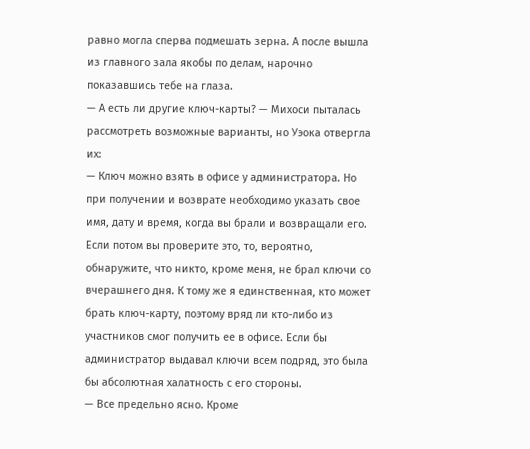равно могла сперва подмешать зерна. А после вышла из главного зала якобы по делам, нарочно показавшись тебе на глаза.
— А есть ли другие ключ-карты? — Михоси пыталась рассмотреть возможные варианты, но Уэока отвергла их:
— Ключ можно взять в офисе у администратора. Но при получении и возврате необходимо указать свое имя, дату и время, когда вы брали и возвращали его. Если потом вы проверите это, то, вероятно, обнаружите, что никто, кроме меня, не брал ключи со вчерашнего дня. К тому же я единственная, кто может брать ключ-карту, поэтому вряд ли кто-либо из участников смог получить ее в офисе. Если бы администратор выдавал ключи всем подряд, это была бы абсолютная халатность с его стороны.
— Все предельно ясно. Кроме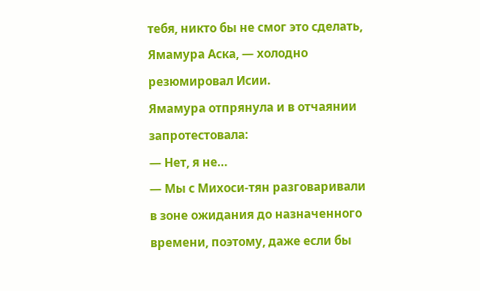тебя, никто бы не смог это сделать, Ямамура Аска, — холодно резюмировал Исии.
Ямамура отпрянула и в отчаянии запротестовала:
— Нет, я не…
— Мы с Михоси-тян разговаривали в зоне ожидания до назначенного времени, поэтому, даже если бы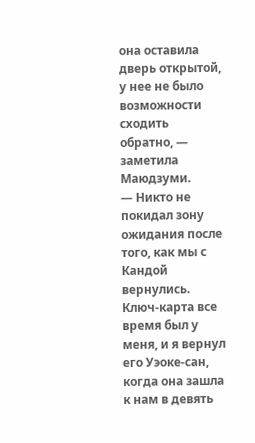она оставила дверь открытой, у нее не было возможности сходить обратно, — заметила Маюдзуми.
— Никто не покидал зону ожидания после того, как мы с Кандой вернулись. Ключ-карта все время был у меня, и я вернул его Уэоке-сан, когда она зашла к нам в девять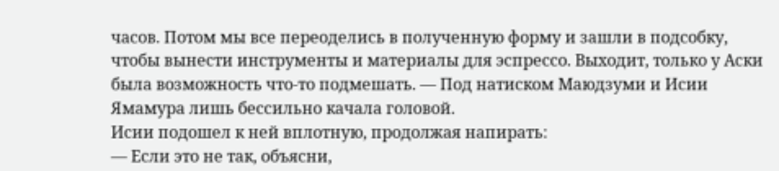часов. Потом мы все переоделись в полученную форму и зашли в подсобку, чтобы вынести инструменты и материалы для эспрессо. Выходит, только у Аски была возможность что-то подмешать. — Под натиском Маюдзуми и Исии Ямамура лишь бессильно качала головой.
Исии подошел к ней вплотную, продолжая напирать:
— Если это не так, объясни,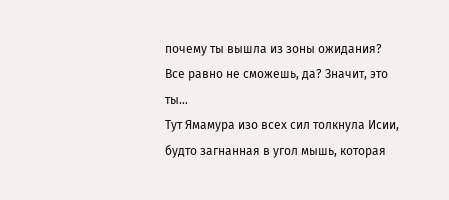почему ты вышла из зоны ожидания? Все равно не сможешь, да? Значит, это ты…
Тут Ямамура изо всех сил толкнула Исии, будто загнанная в угол мышь, которая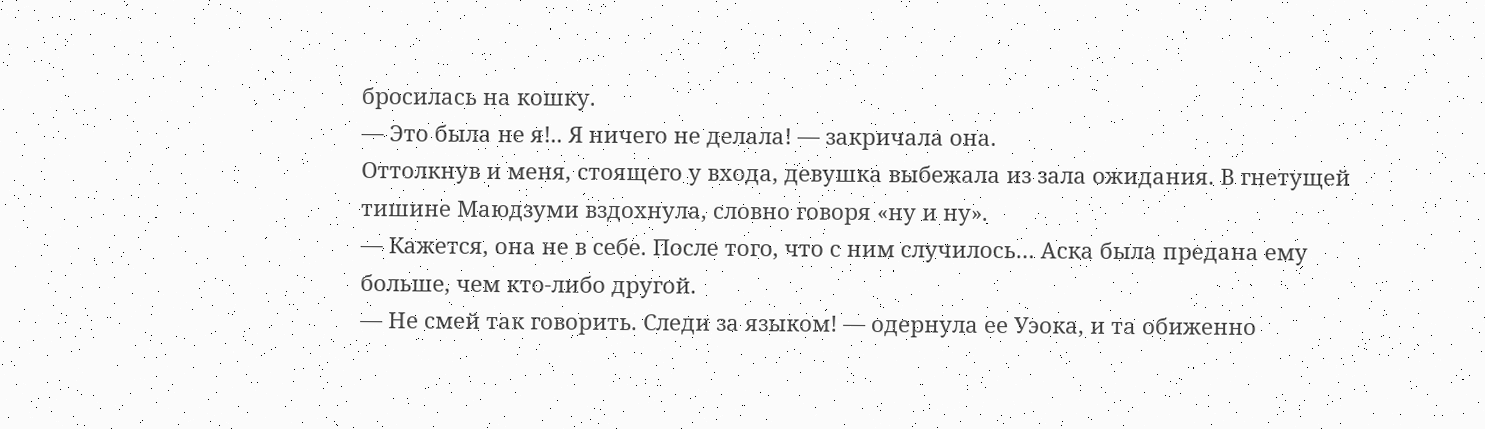бросилась на кошку.
— Это была не я!.. Я ничего не делала! — закричала она.
Оттолкнув и меня, стоящего у входа, девушка выбежала из зала ожидания. В гнетущей тишине Маюдзуми вздохнула, словно говоря «ну и ну».
— Кажется, она не в себе. После того, что с ним случилось… Аска была предана ему больше, чем кто-либо другой.
— Не смей так говорить. Следи за языком! — одернула ее Уэока, и та обиженно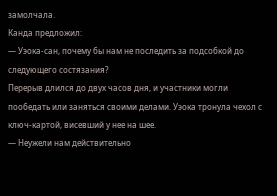замолчала.
Канда предложил:
— Уэока-сан, почему бы нам не последить за подсобкой до следующего состязания?
Перерыв длился до двух часов дня, и участники могли пообедать или заняться своими делами. Уэока тронула чехол с ключ-картой, висевший у нее на шее.
— Неужели нам действительно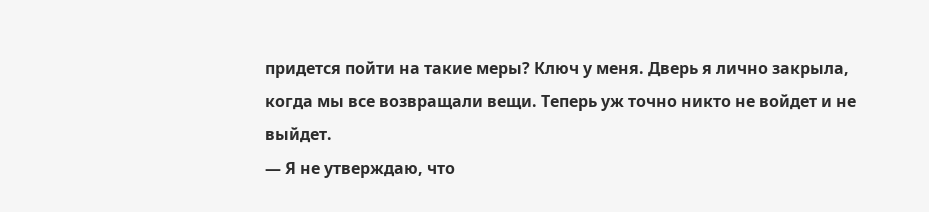придется пойти на такие меры? Ключ у меня. Дверь я лично закрыла, когда мы все возвращали вещи. Теперь уж точно никто не войдет и не выйдет.
— Я не утверждаю, что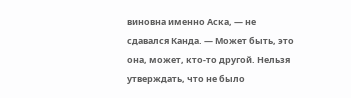виновна именно Аска, — не сдавался Канда. — Может быть, это она, может, кто-то другой. Нельзя утверждать, что не было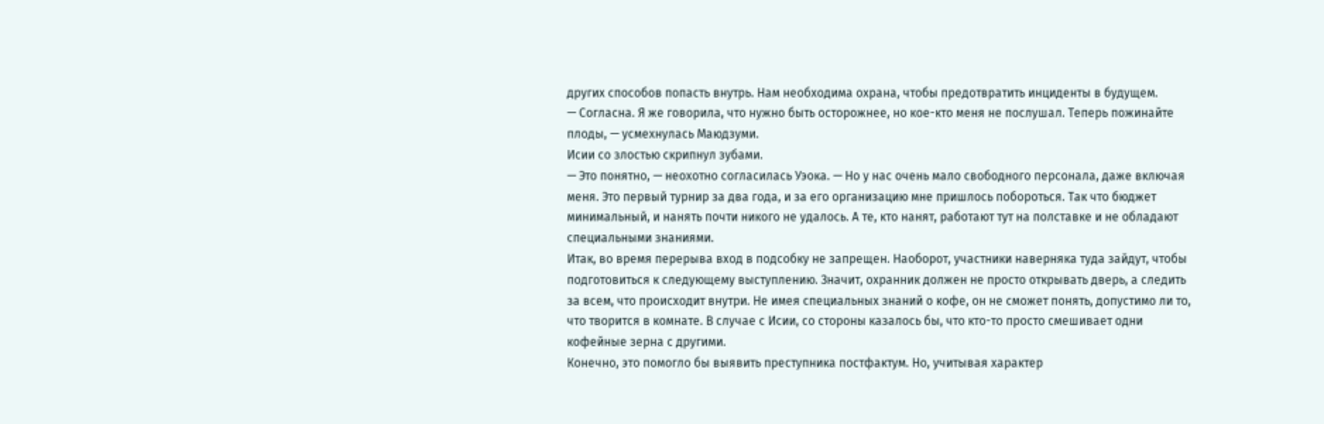других способов попасть внутрь. Нам необходима охрана, чтобы предотвратить инциденты в будущем.
— Согласна. Я же говорила, что нужно быть осторожнее, но кое-кто меня не послушал. Теперь пожинайте плоды, — усмехнулась Маюдзуми.
Исии со злостью скрипнул зубами.
— Это понятно, — неохотно согласилась Уэока. — Но у нас очень мало свободного персонала, даже включая меня. Это первый турнир за два года, и за его организацию мне пришлось побороться. Так что бюджет минимальный, и нанять почти никого не удалось. А те, кто нанят, работают тут на полставке и не обладают специальными знаниями.
Итак, во время перерыва вход в подсобку не запрещен. Наоборот, участники наверняка туда зайдут, чтобы подготовиться к следующему выступлению. Значит, охранник должен не просто открывать дверь, а следить за всем, что происходит внутри. Не имея специальных знаний о кофе, он не сможет понять, допустимо ли то, что творится в комнате. В случае с Исии, со стороны казалось бы, что кто-то просто смешивает одни кофейные зерна с другими.
Конечно, это помогло бы выявить преступника постфактум. Но, учитывая характер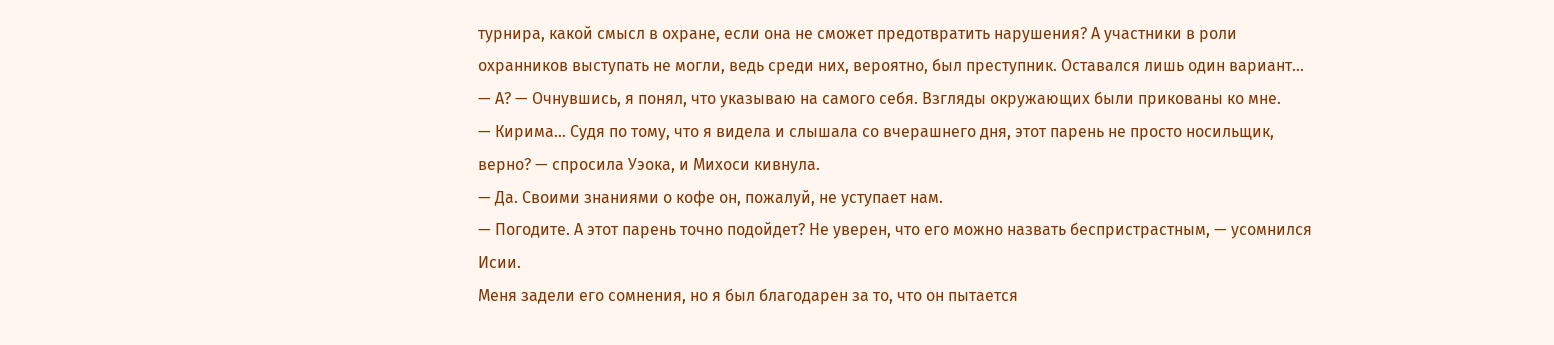турнира, какой смысл в охране, если она не сможет предотвратить нарушения? А участники в роли охранников выступать не могли, ведь среди них, вероятно, был преступник. Оставался лишь один вариант…
— А? — Очнувшись, я понял, что указываю на самого себя. Взгляды окружающих были прикованы ко мне.
— Кирима… Судя по тому, что я видела и слышала со вчерашнего дня, этот парень не просто носильщик, верно? — спросила Уэока, и Михоси кивнула.
— Да. Своими знаниями о кофе он, пожалуй, не уступает нам.
— Погодите. А этот парень точно подойдет? Не уверен, что его можно назвать беспристрастным, — усомнился Исии.
Меня задели его сомнения, но я был благодарен за то, что он пытается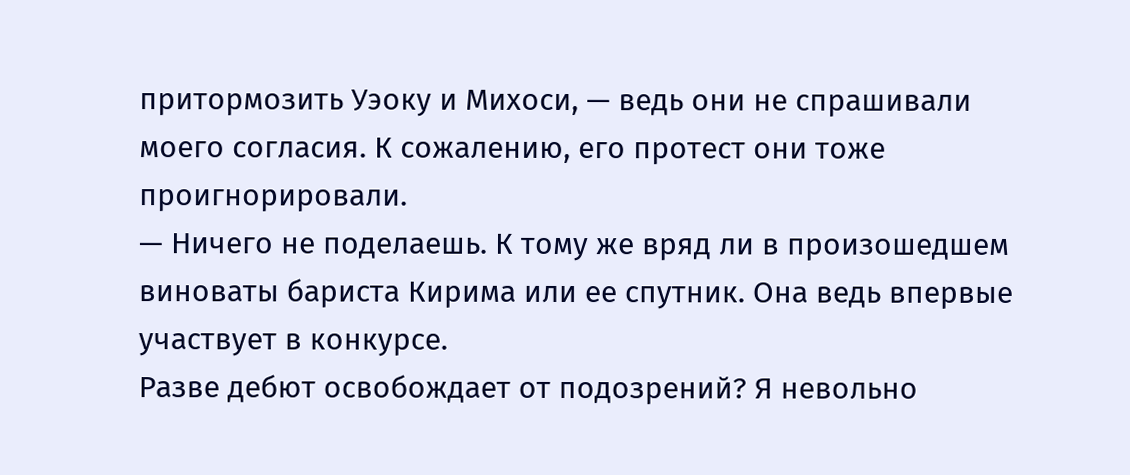притормозить Уэоку и Михоси, — ведь они не спрашивали моего согласия. К сожалению, его протест они тоже проигнорировали.
— Ничего не поделаешь. К тому же вряд ли в произошедшем виноваты бариста Кирима или ее спутник. Она ведь впервые участвует в конкурсе.
Разве дебют освобождает от подозрений? Я невольно